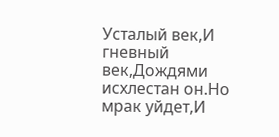Усталый век,И гневный век,Дождями исхлестан он.Но мрак уйдет,И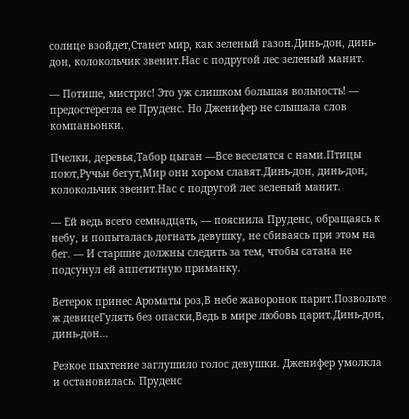солнце взойдет,Станет мир, как зеленый газон.Динь-дон, динь-дон, колокольчик звенит.Нас с подругой лес зеленый манит.

— Потише, мистрис! Это уж слишком большая вольность! — предостерегла ее Пруденс. Но Дженифер не слышала слов компаньонки.

Пчелки, деревья,Табор цыган —Все веселятся с нами.Птицы поют,Ручьи бегут,Мир они хором славят.Динь-дон, динь-дон, колокольчик звенит.Нас с подругой лес зеленый манит.

— Ей ведь всего семнадцать, — пояснила Пруденс, обращаясь к небу, и попыталась догнать девушку, не сбиваясь при этом на бег. — И старшие должны следить за тем, чтобы сатана не подсунул ей аппетитную приманку.

Ветерок принес Ароматы роз,В небе жаворонок парит.Позвольте ж девицеГулять без опаски,Ведь в мире любовь царит.Динь-дон, динь-дон…

Резкое пыхтение заглушило голос девушки. Дженифер умолкла и остановилась. Пруденс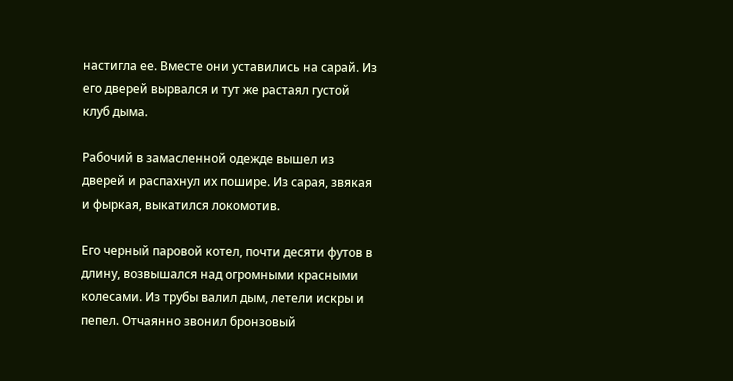настигла ее. Вместе они уставились на сарай. Из его дверей вырвался и тут же растаял густой клуб дыма.

Рабочий в замасленной одежде вышел из дверей и распахнул их пошире. Из сарая, звякая и фыркая, выкатился локомотив.

Его черный паровой котел, почти десяти футов в длину, возвышался над огромными красными колесами. Из трубы валил дым, летели искры и пепел. Отчаянно звонил бронзовый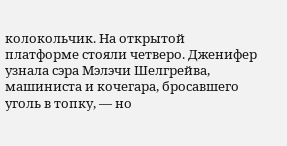колокольчик. На открытой платформе стояли четверо. Дженифер узнала сэра Мэлэчи Шелгрейва, машиниста и кочегара, бросавшего уголь в топку, — но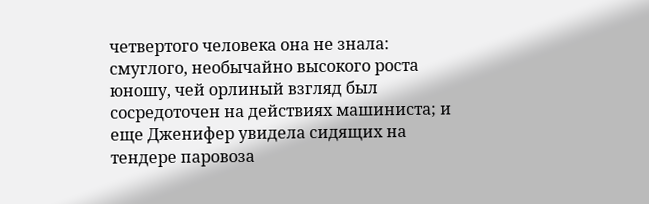четвертого человека она не знала: смуглого, необычайно высокого роста юношу, чей орлиный взгляд был сосредоточен на действиях машиниста; и еще Дженифер увидела сидящих на тендере паровоза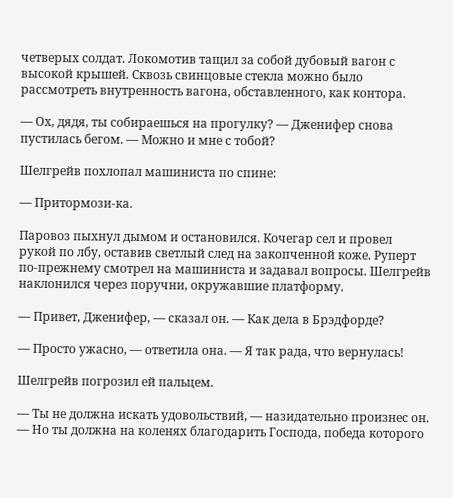четверых солдат. Локомотив тащил за собой дубовый вагон с высокой крышей. Сквозь свинцовые стекла можно было рассмотреть внутренность вагона, обставленного, как контора.

— Ох, дядя, ты собираешься на прогулку? — Дженифер снова пустилась бегом. — Можно и мне с тобой?

Шелгрейв похлопал машиниста по спине:

— Притормози-ка.

Паровоз пыхнул дымом и остановился. Кочегар сел и провел рукой по лбу, оставив светлый след на закопченной коже. Руперт по-прежнему смотрел на машиниста и задавал вопросы. Шелгрейв наклонился через поручни, окружавшие платформу.

— Привет, Дженифер, — сказал он. — Как дела в Брэдфорде?

— Просто ужасно, — ответила она. — Я так рада, что вернулась!

Шелгрейв погрозил ей пальцем.

— Ты не должна искать удовольствий, — назидательно произнес он. — Но ты должна на коленях благодарить Господа, победа которого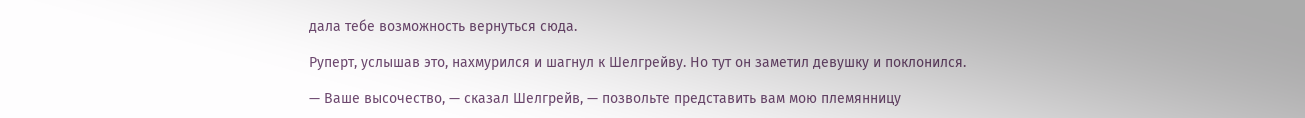дала тебе возможность вернуться сюда.

Руперт, услышав это, нахмурился и шагнул к Шелгрейву. Но тут он заметил девушку и поклонился.

— Ваше высочество, — сказал Шелгрейв, — позвольте представить вам мою племянницу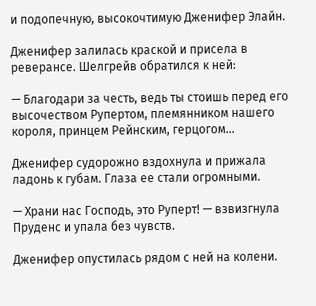и подопечную, высокочтимую Дженифер Элайн.

Дженифер залилась краской и присела в реверансе. Шелгрейв обратился к ней:

— Благодари за честь, ведь ты стоишь перед его высочеством Рупертом, племянником нашего короля, принцем Рейнским, герцогом…

Дженифер судорожно вздохнула и прижала ладонь к губам. Глаза ее стали огромными.

— Храни нас Господь, это Руперт! — взвизгнула Пруденс и упала без чувств.

Дженифер опустилась рядом с ней на колени.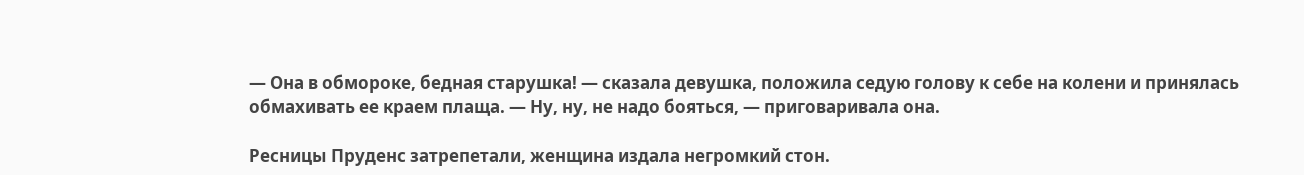— Она в обмороке, бедная старушка! — сказала девушка, положила седую голову к себе на колени и принялась обмахивать ее краем плаща. — Ну, ну, не надо бояться, — приговаривала она.

Ресницы Пруденс затрепетали, женщина издала негромкий стон.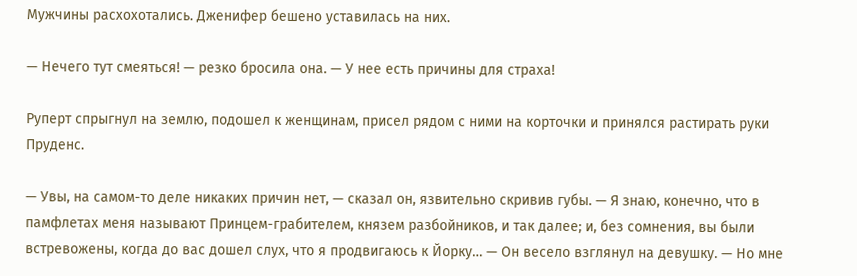Мужчины расхохотались. Дженифер бешено уставилась на них.

— Нечего тут смеяться! — резко бросила она. — У нее есть причины для страха!

Руперт спрыгнул на землю, подошел к женщинам, присел рядом с ними на корточки и принялся растирать руки Пруденс.

— Увы, на самом-то деле никаких причин нет, — сказал он, язвительно скривив губы. — Я знаю, конечно, что в памфлетах меня называют Принцем-грабителем, князем разбойников, и так далее; и, без сомнения, вы были встревожены, когда до вас дошел слух, что я продвигаюсь к Йорку… — Он весело взглянул на девушку. — Но мне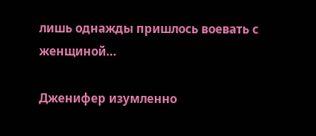лишь однажды пришлось воевать с женщиной…

Дженифер изумленно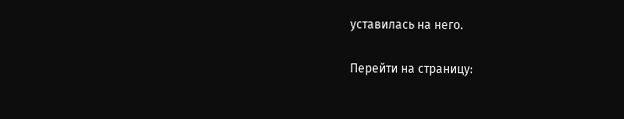уставилась на него.

Перейти на страницу: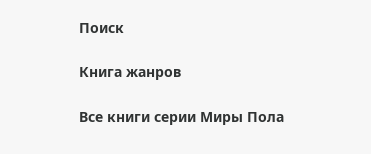Поиск

Книга жанров

Все книги серии Миры Пола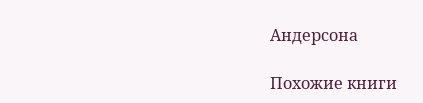Андерсона

Похожие книги